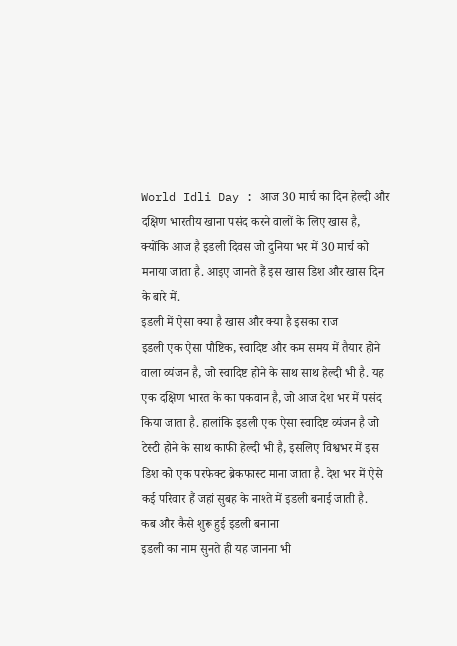World Idli Day : आज 30 मार्च का दिन हेल्दी और दक्षिण भारतीय खाना पसंद करने वालों के लिए खास है, क्योंकि आज है इडली दिवस जो दुनिया भर में 30 मार्च को मनाया जाता है. आइए जानते हैं इस खास डिश और खास दिन के बारे में.
इडली में ऐसा क्या है खास और क्या है इसका राज
इडली एक ऐसा पौष्टिक, स्वादिष्ट और कम समय में तैयार होने वाला व्यंजन है, जो स्वादिष्ट होने के साथ साथ हेल्दी भी है. यह एक दक्षिण भारत के का पकवान है, जो आज देश भर में पसंद किया जाता है. हालांकि इडली एक ऐसा स्वादिष्ट व्यंजन है जो टेस्टी होने के साथ काफी हेल्दी भी है, इसलिए विश्वभर में इस डिश को एक परफेक्ट ब्रेकफास्ट माना जाता है. देश भर में ऐसे कई परिवार हैं जहां सुबह के नाश्ते में इडली बनाई जाती है.
कब और कैसे शुरू हुई इडली बनाना
इडली का नाम सुनते ही यह जानना भी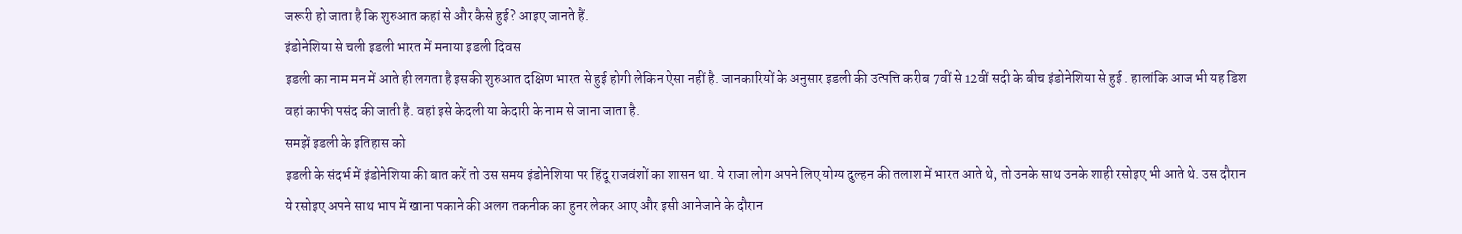जरूरी हो जाता है कि शुरुआत कहां से और कैसे हुई? आइए जानते हैं.
इंडोनेशिया से चली इडली भारत में मनाया इडली दिवस
इडली का नाम मन में आते ही लगता है इसकी शुरुआत दक्षिण भारत से हुई होगी लेकिन ऐसा नहीं है. जानकारियों के अनुसार इडली की उत्पत्ति करीब 7वीं से 12वीं सदी के बीच इंडोनेशिया से हुई . हालांकि आज भी यह डिश वहां काफी पसंद की जाती है. वहां इसे केदली या केदारी के नाम से जाना जाता है.
समझें इडली के इतिहास को
इडली के संदर्भ में इंडोनेशिया की बात करें तो उस समय इंडोनेशिया पर हिंदू राजवंशों का शासन था. ये राजा लोग अपने लिए योग्य दुल्हन की तलाश में भारत आते थे, तो उनके साथ उनके शाही रसोइए भी आते थे. उस दौरान ये रसोइए अपने साथ भाप में खाना पकाने की अलग तकनीक का हुनर लेकर आए और इसी आनेजाने के दौरान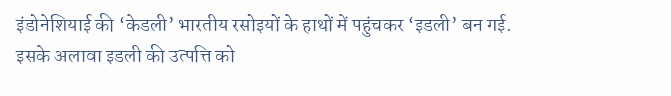इंडोनेशियाई की ‘केडली’ भारतीय रसोइयों के हाथों में पहुंचकर ‘इडली’ बन गई.
इसके अलावा इडली की उत्पत्ति को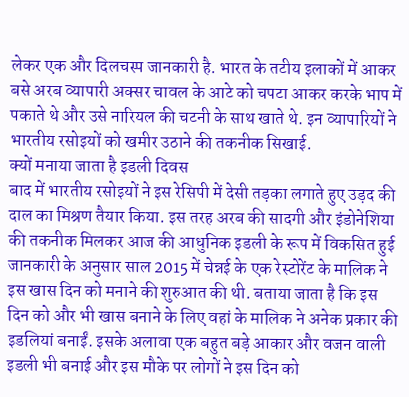लेकर एक और दिलचस्प जानकारी है. भारत के तटीय इलाकों में आकर बसे अरब व्यापारी अक्सर चावल के आटे को चपटा आकर करके भाप में पकाते थे और उसे नारियल की चटनी के साथ खाते थे. इन व्यापारियों ने भारतीय रसोइयों को खमीर उठाने की तकनीक सिखाई.
क्यों मनाया जाता है इडली दिवस
बाद में भारतीय रसोइयों ने इस रेसिपी में देसी तड़का लगाते हुए उड़द की दाल का मिश्रण तैयार किया. इस तरह अरब की सादगी और इंडोनेशिया की तकनीक मिलकर आज की आधुनिक इडली के रूप में विकसित हुई
जानकारी के अनुसार साल 2015 में चेन्नई के एक रेस्टोरेंट के मालिक ने इस खास दिन को मनाने की शुरुआत की थी. बताया जाता है कि इस दिन को और भी खास बनाने के लिए वहां के मालिक ने अनेक प्रकार की इडलियां बनाईं. इसके अलावा एक बहुत बड़े आकार और वजन वाली इडली भी बनाई और इस मौके पर लोगों ने इस दिन को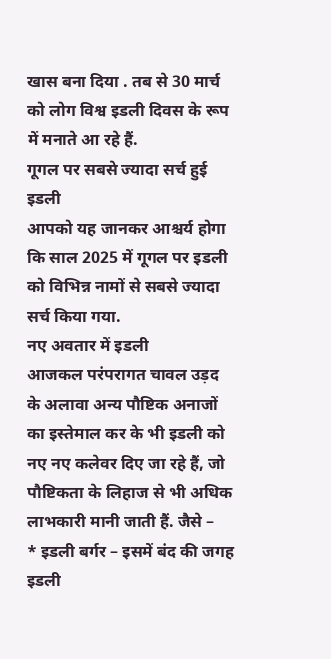खास बना दिया . तब से 30 मार्च को लोग विश्व इडली दिवस के रूप में मनाते आ रहे हैं.
गूगल पर सबसे ज्यादा सर्च हुई इडली
आपको यह जानकर आश्चर्य होगा कि साल 2025 में गूगल पर इडली को विभिन्न नामों से सबसे ज्यादा सर्च किया गया.
नए अवतार में इडली
आजकल परंपरागत चावल उड़द के अलावा अन्य पौष्टिक अनाजों का इस्तेमाल कर के भी इडली को नए नए कलेवर दिए जा रहे हैं, जो पौष्टिकता के लिहाज से भी अधिक लाभकारी मानी जाती हैं. जैसे –
* इडली बर्गर – इसमें बंद की जगह इडली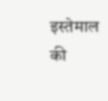इस्तेमाल की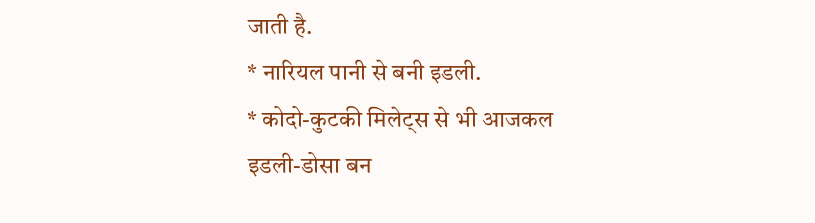जाती है.
* नारियल पानी से बनी इडली.
* कोदो-कुटकी मिलेट्स से भी आजकल इडली-डोसा बन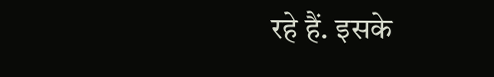रहे हैं. इसके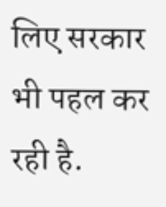लिए सरकार भी पहल कर रही है.